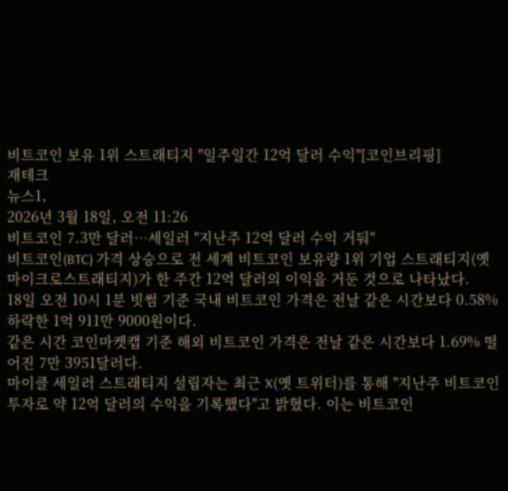비트코인 보유 1위 스트래티지 "일주일간 12억 달러 수익"[코인브리핑]
재테크
뉴스1,
2026년 3월 18일, 오전 11:26
비트코인 7.3만 달러…세일러 "지난주 12억 달러 수익 거둬"
비트코인(BTC) 가격 상승으로 전 세계 비트코인 보유량 1위 기업 스트래티지(옛 마이크로스트래티지)가 한 주간 12억 달러의 이익을 거둔 것으로 나타났다.
18일 오전 10시 1분 빗썸 기준 국내 비트코인 가격은 전날 같은 시간보다 0.58% 하락한 1억 911만 9000원이다.
같은 시간 코인마켓캡 기준 해외 비트코인 가격은 전날 같은 시간보다 1.69% 떨어진 7만 3951달러다.
마이클 세일러 스트래티지 설립자는 최근 X(옛 트위터)를 통해 "지난주 비트코인 투자로 약 12억 달러의 수익을 기록했다"고 밝혔다. 이는 비트코인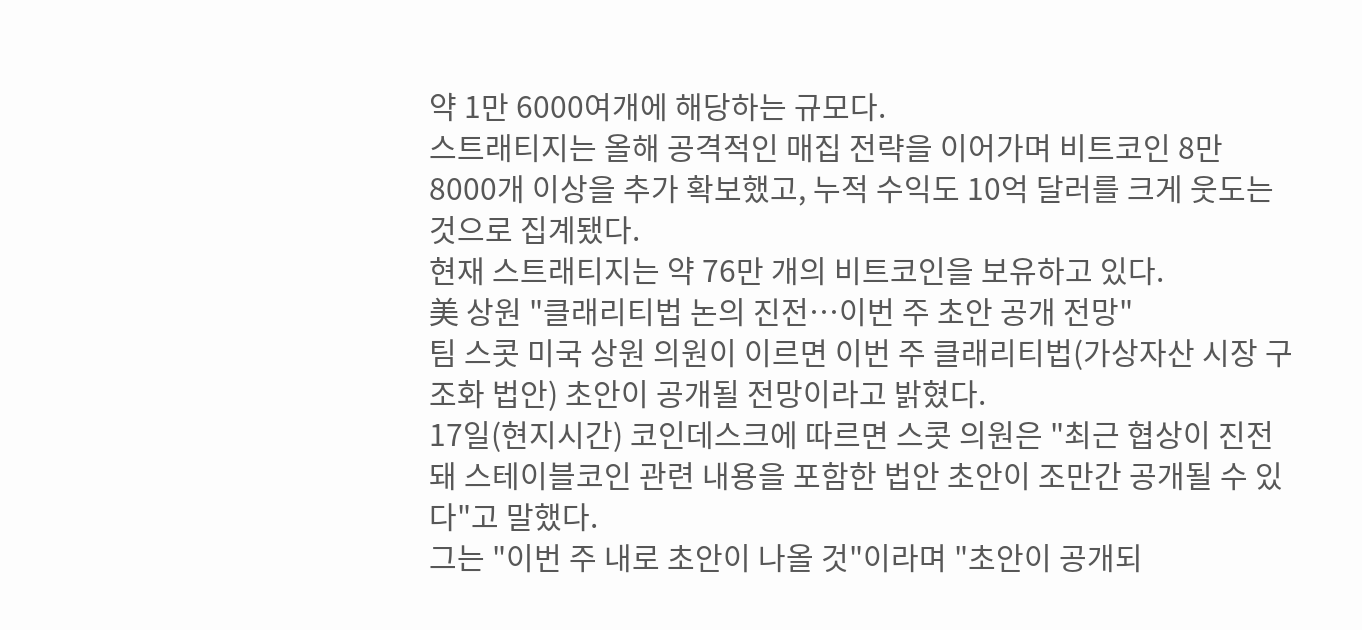약 1만 6000여개에 해당하는 규모다.
스트래티지는 올해 공격적인 매집 전략을 이어가며 비트코인 8만 8000개 이상을 추가 확보했고, 누적 수익도 10억 달러를 크게 웃도는 것으로 집계됐다.
현재 스트래티지는 약 76만 개의 비트코인을 보유하고 있다.
美 상원 "클래리티법 논의 진전…이번 주 초안 공개 전망"
팀 스콧 미국 상원 의원이 이르면 이번 주 클래리티법(가상자산 시장 구조화 법안) 초안이 공개될 전망이라고 밝혔다.
17일(현지시간) 코인데스크에 따르면 스콧 의원은 "최근 협상이 진전돼 스테이블코인 관련 내용을 포함한 법안 초안이 조만간 공개될 수 있다"고 말했다.
그는 "이번 주 내로 초안이 나올 것"이라며 "초안이 공개되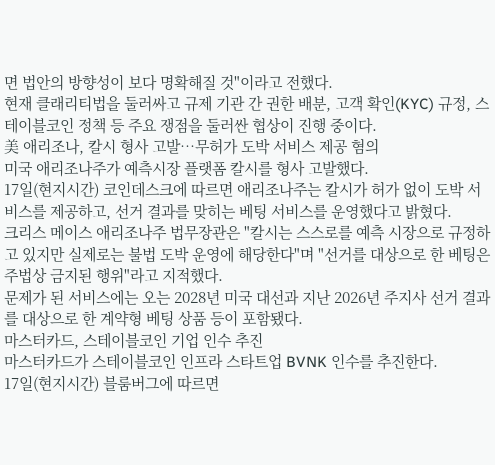면 법안의 방향성이 보다 명확해질 것"이라고 전했다.
현재 클래리티법을 둘러싸고 규제 기관 간 권한 배분, 고객 확인(KYC) 규정, 스테이블코인 정책 등 주요 쟁점을 둘러싼 협상이 진행 중이다.
美 애리조나, 칼시 형사 고발…무허가 도박 서비스 제공 혐의
미국 애리조나주가 예측시장 플랫폼 칼시를 형사 고발했다.
17일(현지시간) 코인데스크에 따르면 애리조나주는 칼시가 허가 없이 도박 서비스를 제공하고, 선거 결과를 맞히는 베팅 서비스를 운영했다고 밝혔다.
크리스 메이스 애리조나주 법무장관은 "칼시는 스스로를 예측 시장으로 규정하고 있지만 실제로는 불법 도박 운영에 해당한다"며 "선거를 대상으로 한 베팅은 주법상 금지된 행위"라고 지적했다.
문제가 된 서비스에는 오는 2028년 미국 대선과 지난 2026년 주지사 선거 결과를 대상으로 한 계약형 베팅 상품 등이 포함됐다.
마스터카드, 스테이블코인 기업 인수 추진
마스터카드가 스테이블코인 인프라 스타트업 BVNK 인수를 추진한다.
17일(현지시간) 블룸버그에 따르면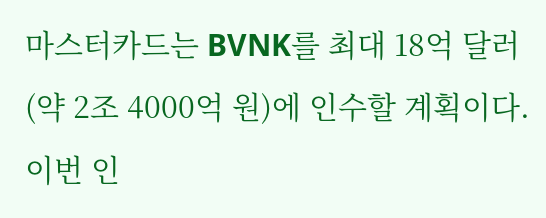마스터카드는 BVNK를 최대 18억 달러(약 2조 4000억 원)에 인수할 계획이다.
이번 인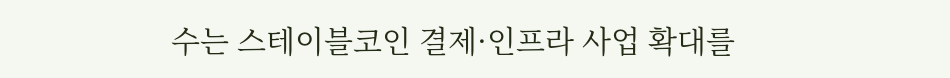수는 스테이블코인 결제·인프라 사업 확대를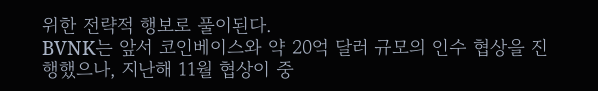위한 전략적 행보로 풀이된다.
BVNK는 앞서 코인베이스와 약 20억 달러 규모의 인수 협상을 진행했으나, 지난해 11월 협상이 중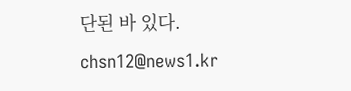단된 바 있다.
chsn12@news1.kr